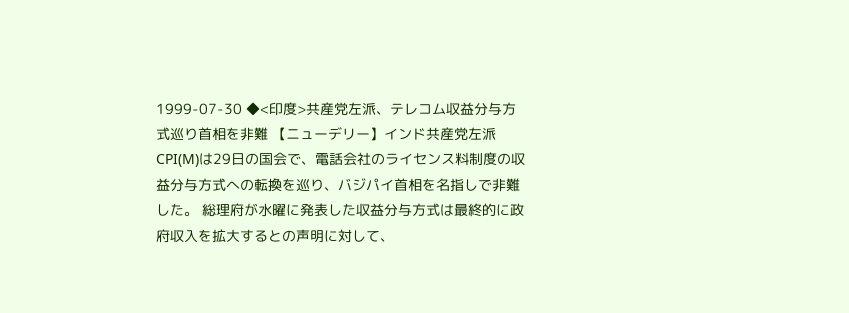1999-07-30 ◆<印度>共産党左派、テレコム収益分与方式巡り首相を非難 【ニューデリー】インド共産党左派CPI(M)は29日の国会で、電話会社のライセンス料制度の収益分与方式への転換を巡り、バジパイ首相を名指しで非難した。 総理府が水曜に発表した収益分与方式は最終的に政府収入を拡大するとの声明に対して、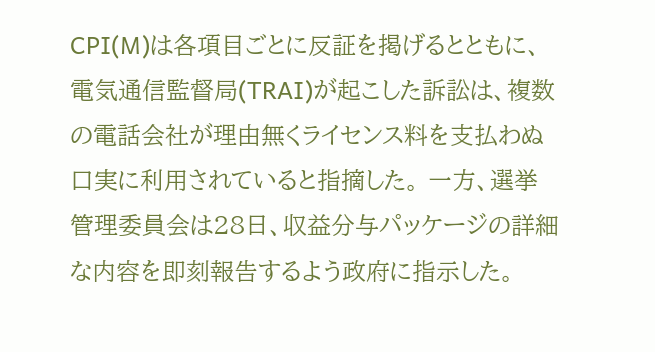CPI(M)は各項目ごとに反証を掲げるとともに、電気通信監督局(TRAI)が起こした訴訟は、複数の電話会社が理由無くライセンス料を支払わぬ口実に利用されていると指摘した。 一方、選挙管理委員会は28日、収益分与パッケージの詳細な内容を即刻報告するよう政府に指示した。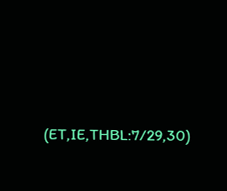(ET,IE,THBL:7/29,30)